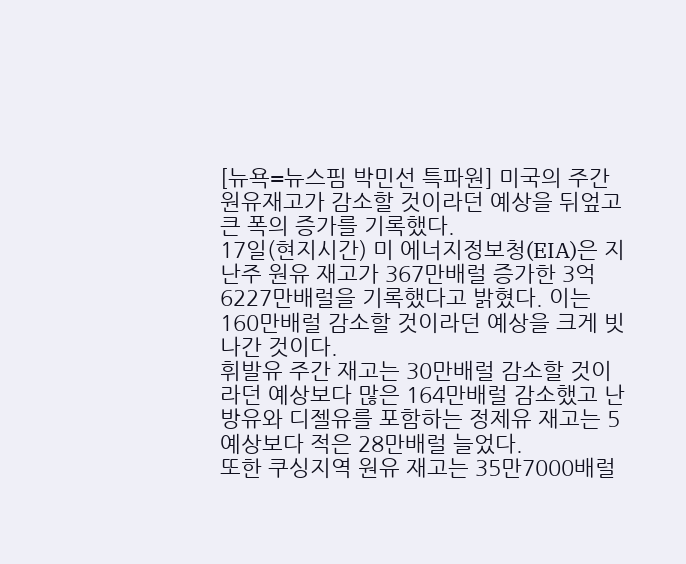[뉴욕=뉴스핌 박민선 특파원] 미국의 주간 원유재고가 감소할 것이라던 예상을 뒤엎고 큰 폭의 증가를 기록했다.
17일(현지시간) 미 에너지정보청(EIA)은 지난주 원유 재고가 367만배럴 증가한 3억 6227만배럴을 기록했다고 밝혔다. 이는 160만배럴 감소할 것이라던 예상을 크게 빗나간 것이다.
휘발유 주간 재고는 30만배럴 감소할 것이라던 예상보다 많은 164만배럴 감소했고 난방유와 디젤유를 포함하는 정제유 재고는 5예상보다 적은 28만배럴 늘었다.
또한 쿠싱지역 원유 재고는 35만7000배럴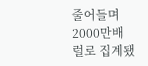줄어들며 2000만배럴로 집계됐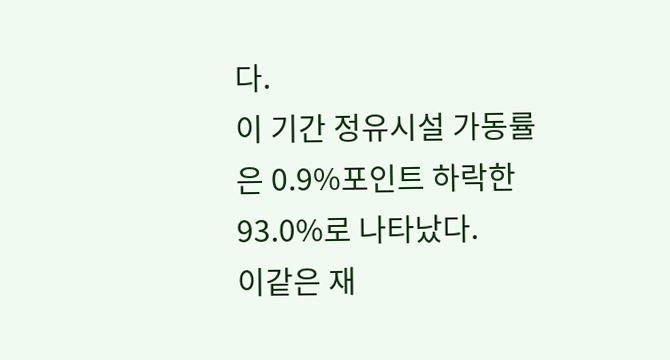다.
이 기간 정유시설 가동률은 0.9%포인트 하락한 93.0%로 나타났다.
이같은 재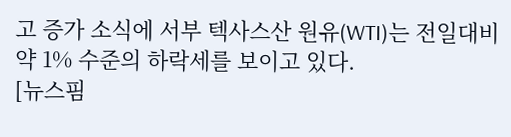고 증가 소식에 서부 텍사스산 원유(WTI)는 전일대비 약 1% 수준의 하락세를 보이고 있다.
[뉴스핌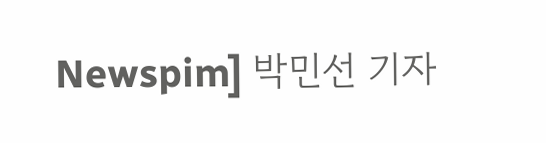Newspim] 박민선 기자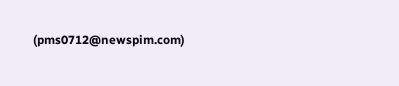(pms0712@newspim.com)